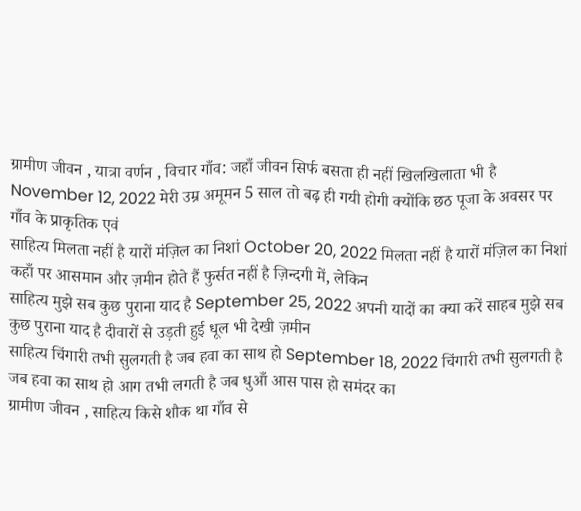ग्रामीण जीवन , यात्रा वर्णन , विचार गाँव: जहाँ जीवन सिर्फ बसता ही नहीं खिलखिलाता भी है November 12, 2022 मेरी उम्र अमूमन 5 साल तो बढ़ ही गयी होगी क्योंकि छठ पूजा के अवसर पर गाँव के प्राकृतिक एवं
साहित्य मिलता नहीं है यारों मंज़िल का निशां October 20, 2022 मिलता नहीं है यारों मंज़िल का निशां कहाँ पर आसमान और ज़मीन होते हैं फुर्सत नहीं है ज़िन्दगी में, लेकिन
साहित्य मुझे सब कुछ पुराना याद है September 25, 2022 अपनी यादों का क्या करें साहब मुझे सब कुछ पुराना याद है दीवारों से उड़ती हुई धूल भी देखी ज़मीन
साहित्य चिंगारी तभी सुलगती है जब हवा का साथ हो September 18, 2022 चिंगारी तभी सुलगती है जब हवा का साथ हो आग तभी लगती है जब धुआँ आस पास हो समंदर का
ग्रामीण जीवन , साहित्य किसे शौक था गाँव से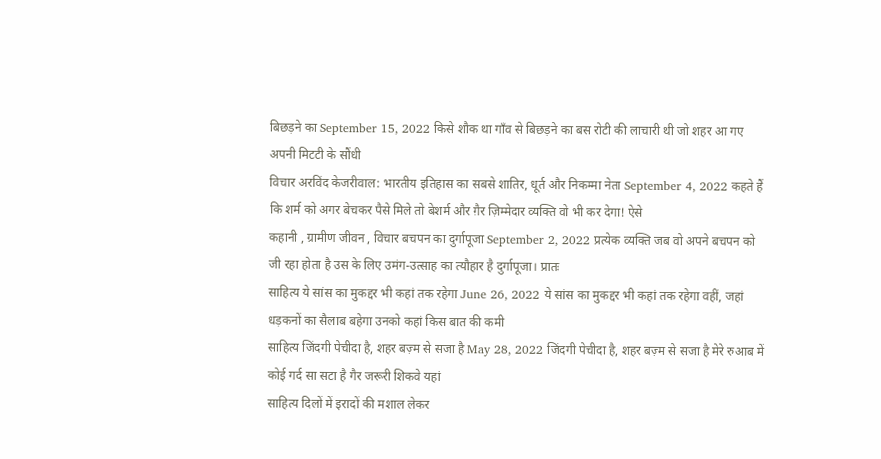बिछड़ने का September 15, 2022 किसे शौक था गाँव से बिछड़ने का बस रोटी की लाचारी थी जो शहर आ गए अपनी मिटटी के सौंधी
विचार अरविंद केजरीवाल: भारतीय इतिहास का सबसे शातिर, धूर्त और निकम्मा नेता September 4, 2022 कहते हैं कि शर्म को अगर बेचकर पैसे मिले तो बेशर्म और ग़ैर ज़िम्मेदार व्यक्ति वो भी कर देगा! ऐसे
कहानी , ग्रामीण जीवन , विचार बचपन का दुर्गापूजा September 2, 2022 प्रत्येक व्यक्ति जब वो अपने बचपन को जी रहा होता है उस के लिए उमंग-उत्साह का त्यौहार है दुर्गापूजा। प्रातः
साहित्य ये सांस का मुकद्दर भी कहां तक रहेगा June 26, 2022 ये सांस का मुकद्दर भी कहां तक रहेगा वहीं, जहां धड़कनों का सैलाब बहेगा उनको कहां किस बात की कमी
साहित्य जिंदगी पेचीदा है, शहर बज़्म से सजा है May 28, 2022 जिंदगी पेचीदा है, शहर बज़्म से सजा है मेरे रुआब में कोई गर्द सा सटा है गैर जरूरी शिकवे यहां
साहित्य दिलों में इरादों की मशाल लेकर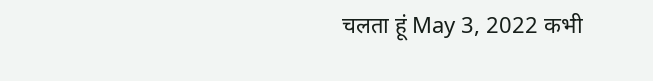चलता हूं May 3, 2022 कभी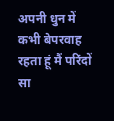अपनी धुन में कभी बेपरवाह रहता हूं मैं परिंदों सा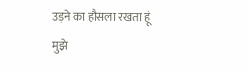उड़ने का हौसला रखता हूं मुझे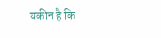यकीन है कि